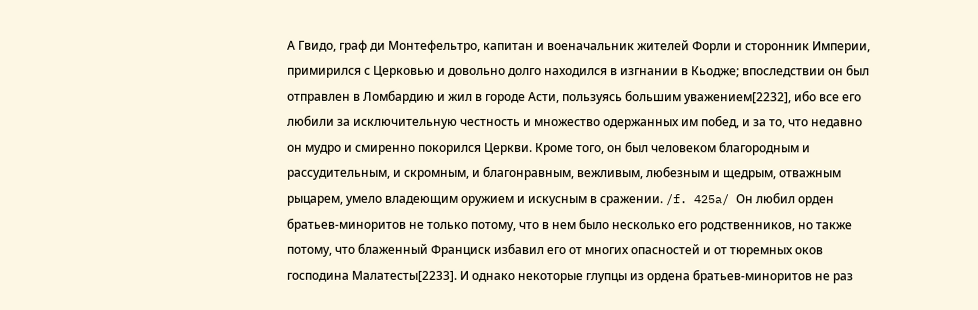А Гвидо, граф ди Монтефельтро, капитан и военачальник жителей Форли и сторонник Империи, примирился с Церковью и довольно долго находился в изгнании в Кьодже; впоследствии он был отправлен в Ломбардию и жил в городе Асти, пользуясь большим уважением[2232], ибо все его любили за исключительную честность и множество одержанных им побед, и за то, что недавно он мудро и смиренно покорился Церкви. Кроме того, он был человеком благородным и рассудительным, и скромным, и благонравным, вежливым, любезным и щедрым, отважным рыцарем, умело владеющим оружием и искусным в сражении. /f. 425a/ Он любил орден братьев-миноритов не только потому, что в нем было несколько его родственников, но также потому, что блаженный Франциск избавил его от многих опасностей и от тюремных оков господина Малатесты[2233]. И однако некоторые глупцы из ордена братьев-миноритов не раз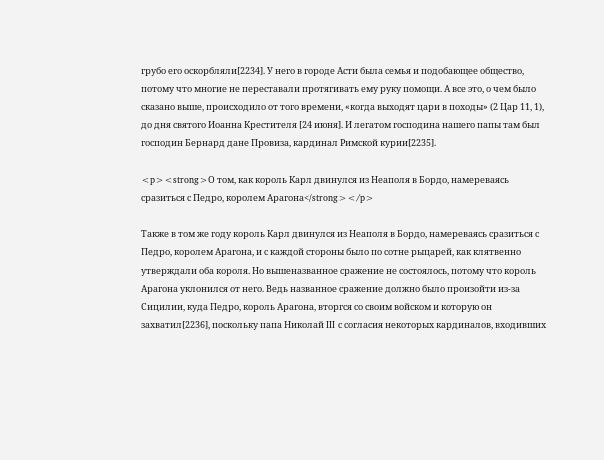грубо его оскорбляли[2234]. У него в городе Асти была семья и подобающее общество, потому что многие не переставали протягивать ему руку помощи. А все это, о чем было сказано выше, происходило от того времени, «когда выходят цари в походы» (2 Цар 11, 1), до дня святого Иоанна Крестителя [24 июня]. И легатом господина нашего папы там был господин Бернард дане Провиза, кардинал Римской курии[2235].

<p><strong>О том, как король Карл двинулся из Неаполя в Бордо, намереваясь сразиться с Педро, королем Арагона</strong></p>

Также в том же году король Карл двинулся из Неаполя в Бордо, намереваясь сразиться с Педро, королем Арагона, и с каждой стороны было по сотне рыцарей, как клятвенно утверждали оба короля. Но вышеназванное сражение не состоялось, потому что король Арагона уклонился от него. Ведь названное сражение должно было произойти из-за Сицилии, куда Педро, король Арагона, вторгся со своим войском и которую он захватил[2236], поскольку папа Николай III с согласия некоторых кардиналов, входивших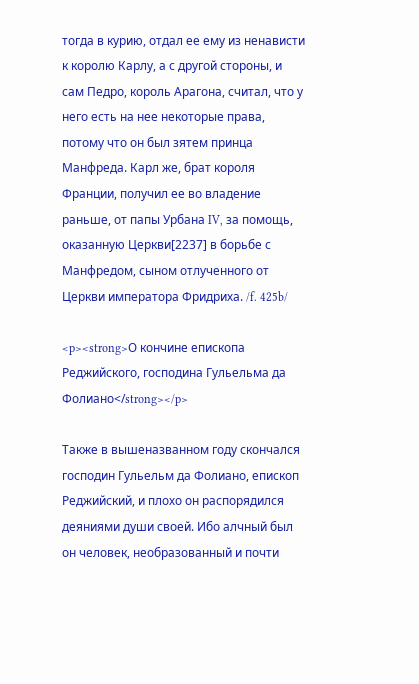тогда в курию, отдал ее ему из ненависти к королю Карлу, а с другой стороны, и сам Педро, король Арагона, считал, что у него есть на нее некоторые права, потому что он был зятем принца Манфреда. Карл же, брат короля Франции, получил ее во владение раньше, от папы Урбана IV, за помощь, оказанную Церкви[2237] в борьбе с Манфредом, сыном отлученного от Церкви императора Фридриха. /f. 425b/

<p><strong>О кончине епископа Реджийского, господина Гульельма да Фолиано</strong></p>

Также в вышеназванном году скончался господин Гульельм да Фолиано, епископ Реджийский, и плохо он распорядился деяниями души своей. Ибо алчный был он человек, необразованный и почти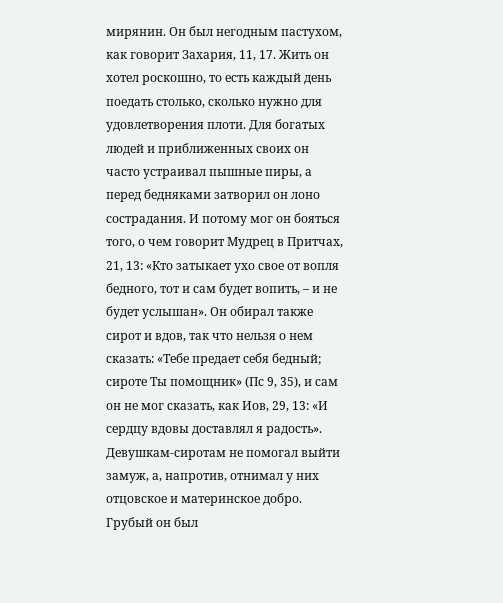мирянин. Он был негодным пастухом, как говорит Захария, 11, 17. Жить он хотел роскошно, то есть каждый день поедать столько, сколько нужно для удовлетворения плоти. Для богатых людей и приближенных своих он часто устраивал пышные пиры, а перед бедняками затворил он лоно сострадания. И потому мог он бояться того, о чем говорит Мудрец в Притчах, 21, 13: «Кто затыкает ухо свое от вопля бедного, тот и сам будет вопить, – и не будет услышан». Он обирал также сирот и вдов, так что нельзя о нем сказать: «Тебе предает себя бедный; сироте Ты помощник» (Пс 9, 35), и сам он не мог сказать, как Иов, 29, 13: «И сердцу вдовы доставлял я радость». Девушкам-сиротам не помогал выйти замуж, а, напротив, отнимал у них отцовское и материнское добро. Грубый он был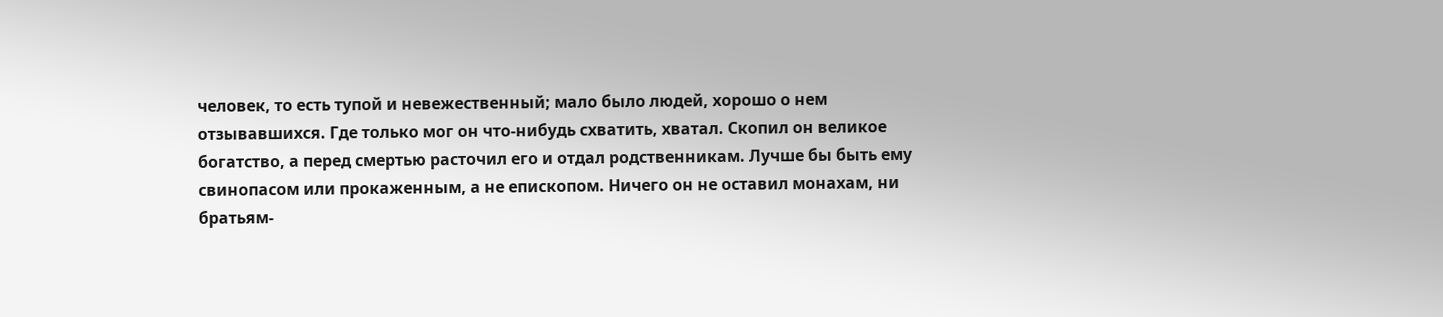человек, то есть тупой и невежественный; мало было людей, хорошо о нем отзывавшихся. Где только мог он что-нибудь схватить, хватал. Скопил он великое богатство, а перед смертью расточил его и отдал родственникам. Лучше бы быть ему свинопасом или прокаженным, а не епископом. Ничего он не оставил монахам, ни братьям-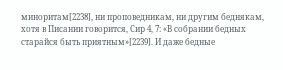миноритам[2238], ни проповедникам, ни другим беднякам, хотя в Писании говорится, Сир 4, 7: «В собрании бедных старайся быть приятным»[2239]. И даже бедные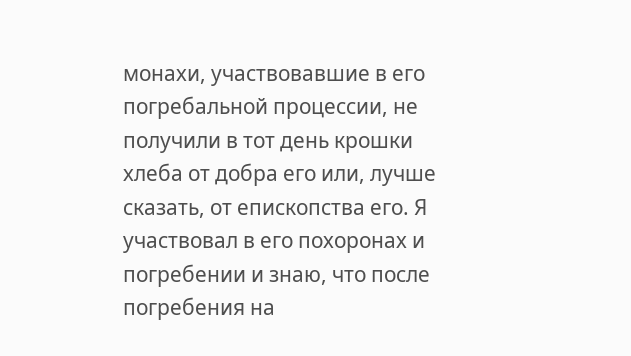монахи, участвовавшие в его погребальной процессии, не получили в тот день крошки хлеба от добра его или, лучше сказать, от епископства его. Я участвовал в его похоронах и погребении и знаю, что после погребения на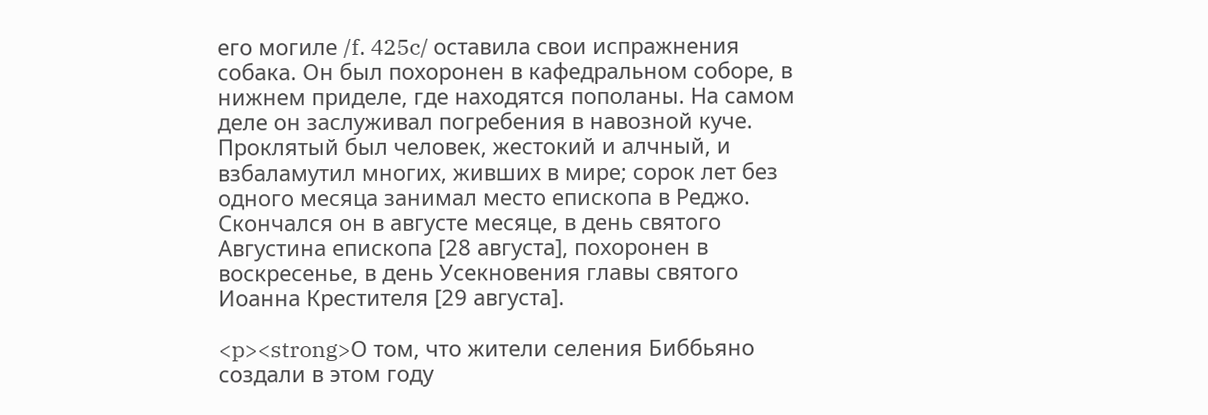его могиле /f. 425c/ оставила свои испражнения собака. Он был похоронен в кафедральном соборе, в нижнем приделе, где находятся пополаны. На самом деле он заслуживал погребения в навозной куче. Проклятый был человек, жестокий и алчный, и взбаламутил многих, живших в мире; сорок лет без одного месяца занимал место епископа в Реджо. Скончался он в августе месяце, в день святого Августина епископа [28 августа], похоронен в воскресенье, в день Усекновения главы святого Иоанна Крестителя [29 августа].

<p><strong>О том, что жители селения Биббьяно создали в этом году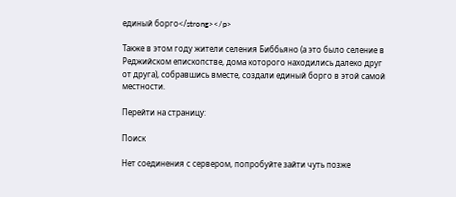единый борго</strong></p>

Также в этом году жители селения Биббьяно (а это было селение в Реджийском епископстве, дома которого находились далеко друг от друга), собравшись вместе, создали единый борго в этой самой местности.

Перейти на страницу:

Поиск

Нет соединения с сервером, попробуйте зайти чуть позже